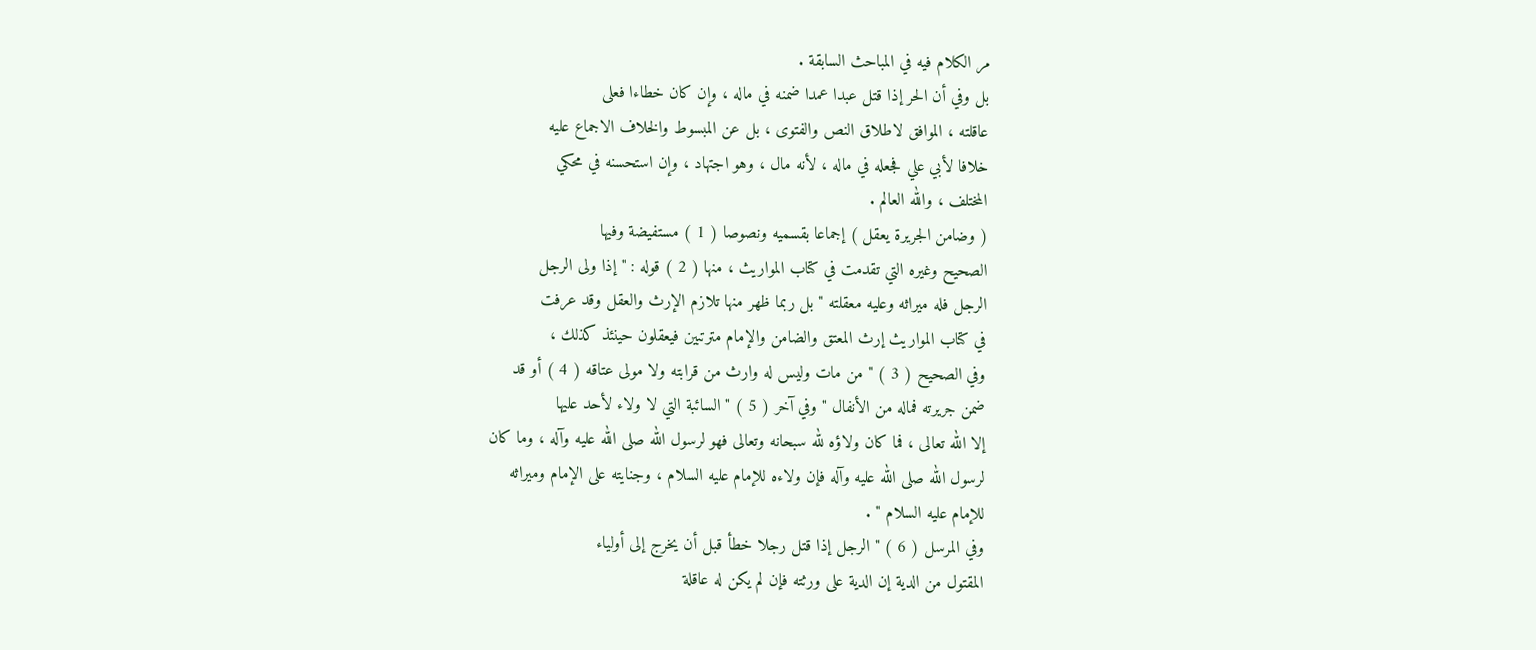مر الكلام فيه في المباحث السابقة .
بل وفي أن الحر إذا قتل عبدا عمدا ضمنه في ماله ، وإن كان خطاءا فعلى
عاقلته ، الموافق لاطلاق النص والفتوى ، بل عن المبسوط والخلاف الاجماع عليه
خلافا لأبي علي فجعله في ماله ، لأنه مال ، وهو اجتهاد ، وإن استحسنه في محكي
المختلف ، والله العالم .
( وضامن الجريرة يعقل ) إجماعا بقسميه ونصوصا ( 1 ) مستفيضة وفيها
الصحيح وغيره التي تقدمت في كتاب المواريث ، منها ( 2 ) قوله : " إذا ولى الرجل
الرجل فله ميراثه وعليه معقلته " بل ربما ظهر منها تلازم الإرث والعقل وقد عرفت
في كتاب المواريث إرث المعتق والضامن والإمام مترتبين فيعقلون حينئذ كذلك ،
وفي الصحيح ( 3 ) " من مات وليس له وارث من قرابته ولا مولى عتاقه ( 4 ) أو قد
ضمن جريرته فماله من الأنفال " وفي آخر ( 5 ) " السائبة التي لا ولاء لأحد عليها
إلا الله تعالى ، فما كان ولاؤه لله سبحانه وتعالى فهو لرسول الله صلى الله عليه وآله ، وما كان
لرسول الله صلى الله عليه وآله فإن ولاءه للإمام عليه السلام ، وجنايته على الإمام وميراثه
للإمام عليه السلام " .
وفي المرسل ( 6 ) " الرجل إذا قتل رجلا خطأ قبل أن يخرج إلى أولياء
المقتول من الدية إن الدية على ورثته فإن لم يكن له عاقلة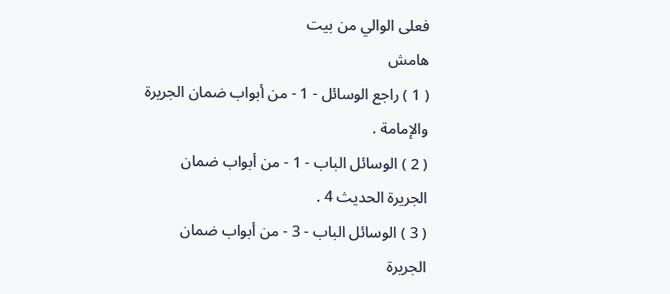فعلى الوالي من بيت
هامش
( 1 ) راجع الوسائل - 1 - من أبواب ضمان الجريرة والإمامة .
( 2 ) الوسائل الباب - 1 - من أبواب ضمان الجريرة الحديث 4 .
( 3 ) الوسائل الباب - 3 - من أبواب ضمان الجريرة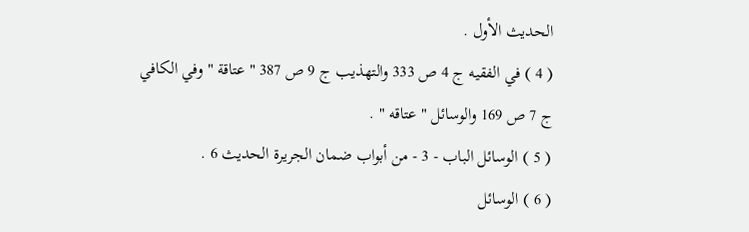الحديث الأول .
( 4 ) في الفقيه ج 4 ص 333 والتهذيب ج 9 ص 387 " عتاقة " وفي الكافي
ج 7 ص 169 والوسائل " عتاقه " .
( 5 ) الوسائل الباب - 3 - من أبواب ضمان الجريرة الحديث 6 .
( 6 ) الوسائل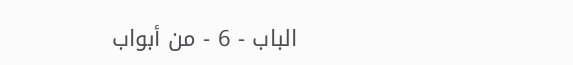الباب - 6 - من أبواب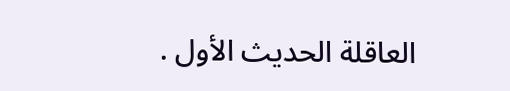العاقلة الحديث الأول .